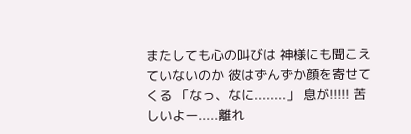またしても心の叫びは 神様にも聞こえていないのか 彼はずんずか顔を寄せてくる 「なっ、なに........」 息が!!!!! 苦しいよー.....離れ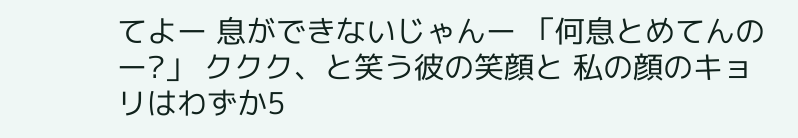てよー 息ができないじゃんー 「何息とめてんのー?」 ククク、と笑う彼の笑顔と 私の顔のキョリはわずか5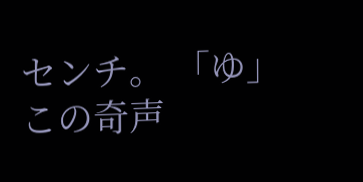センチ。 「ゆ」 この奇声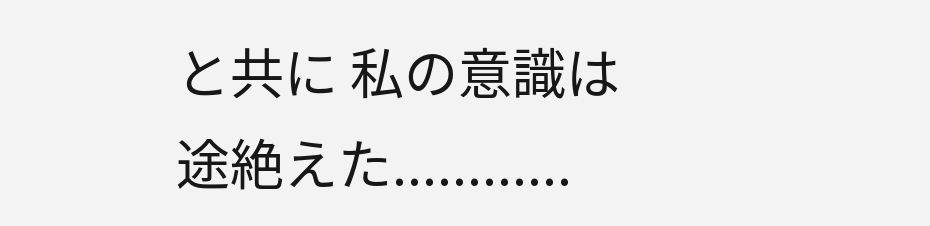と共に 私の意識は途絶えた............